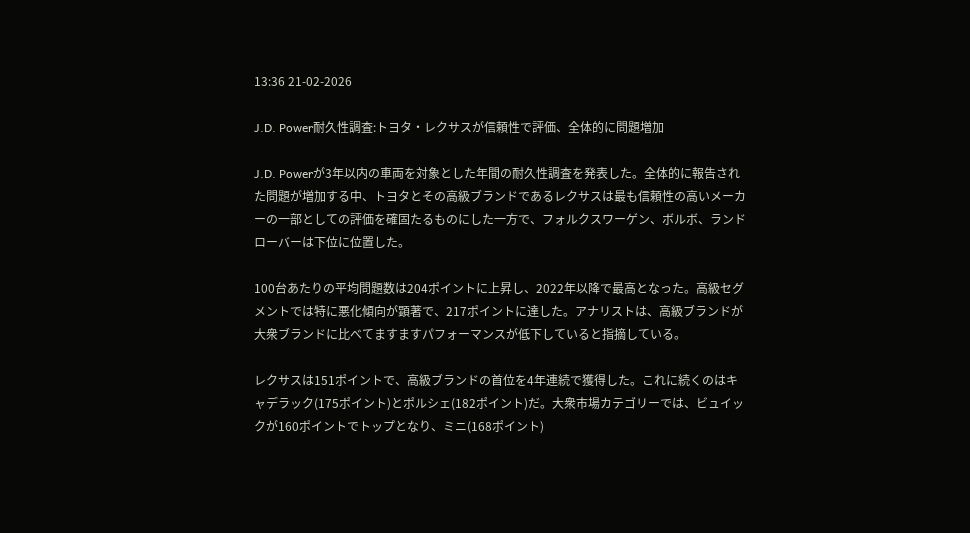13:36 21-02-2026

J.D. Power耐久性調査:トヨタ・レクサスが信頼性で評価、全体的に問題増加

J.D. Powerが3年以内の車両を対象とした年間の耐久性調査を発表した。全体的に報告された問題が増加する中、トヨタとその高級ブランドであるレクサスは最も信頼性の高いメーカーの一部としての評価を確固たるものにした一方で、フォルクスワーゲン、ボルボ、ランドローバーは下位に位置した。

100台あたりの平均問題数は204ポイントに上昇し、2022年以降で最高となった。高級セグメントでは特に悪化傾向が顕著で、217ポイントに達した。アナリストは、高級ブランドが大衆ブランドに比べてますますパフォーマンスが低下していると指摘している。

レクサスは151ポイントで、高級ブランドの首位を4年連続で獲得した。これに続くのはキャデラック(175ポイント)とポルシェ(182ポイント)だ。大衆市場カテゴリーでは、ビュイックが160ポイントでトップとなり、ミニ(168ポイント)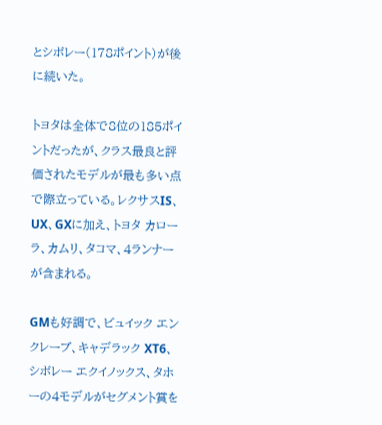とシボレー(178ポイント)が後に続いた。

トヨタは全体で8位の185ポイントだったが、クラス最良と評価されたモデルが最も多い点で際立っている。レクサスIS、UX、GXに加え、トヨタ カローラ、カムリ、タコマ、4ランナーが含まれる。

GMも好調で、ビュイック エンクレーブ、キャデラック XT6、シボレー エクイノックス、タホーの4モデルがセグメント賞を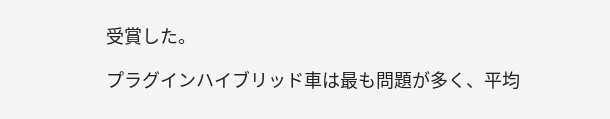受賞した。

プラグインハイブリッド車は最も問題が多く、平均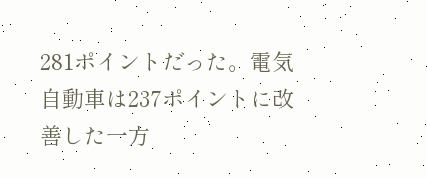281ポイントだった。電気自動車は237ポイントに改善した一方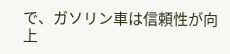で、ガソリン車は信頼性が向上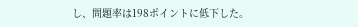し、問題率は198ポイントに低下した。